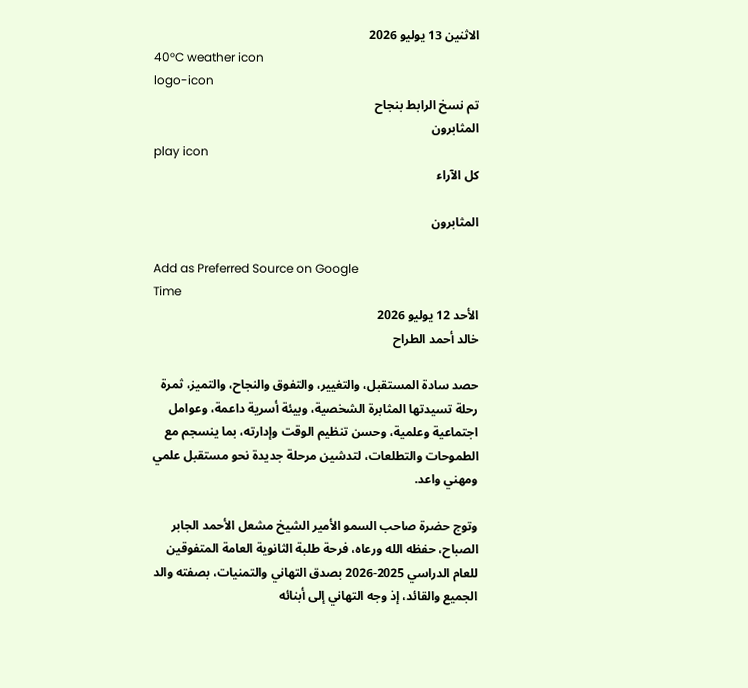الاثنين 13 يوليو 2026
40°C weather icon
logo-icon
تم نسخ الرابط بنجاح
المثابرون
play icon
كل الآراء

المثابرون

Add as Preferred Source on Google
Time
الأحد 12 يوليو 2026
خالد أحمد الطراح

حصد سادة المستقبل، والتغيير، والتفوق والنجاح، والتميز، ثمرة رحلة تسيدتها المثابرة الشخصية، وبيئة أسرية داعمة، وعوامل اجتماعية وعلمية، وحسن تنظيم الوقت وإدارته، بما ينسجم مع الطموحات والتطلعات، لتدشين مرحلة جديدة نحو مستقبل علمي ومهني واعد.

وتوج حضرة صاحب السمو الأمير الشيخ مشعل الأحمد الجابر الصباح، حفظه الله ورعاه، فرحة طلبة الثانوية العامة المتفوقين للعام الدراسي 2025-2026 بصدق التهاني والتمنيات، بصفته والد الجميع والقائد، إذ وجه التهاني إلى أبنائه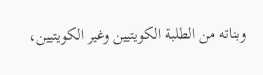وبناته من الطلبة الكويتيين وغير الكويتيين،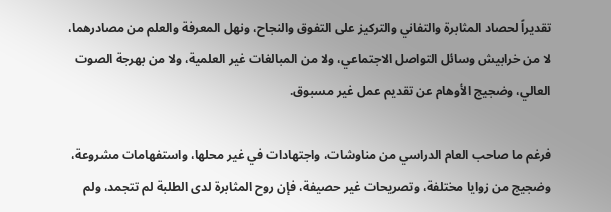تقديراً لحصاد المثابرة والتفاني والتركيز على التفوق والنجاح، ونهل المعرفة والعلم من مصادرهما، لا من خرابيش وسائل التواصل الاجتماعي، ولا من المبالغات غير العلمية، ولا من بهرجة الصوت العالي، وضجيج الأوهام عن تقديم عمل غير مسبوق.

فرغم ما صاحب العام الدراسي من مناوشات، واجتهادات في غير محلها، واستفهامات مشروعة، وضجيج من زوايا مختلفة، وتصريحات غير حصيفة، فإن روح المثابرة لدى الطلبة لم تتجمد، ولم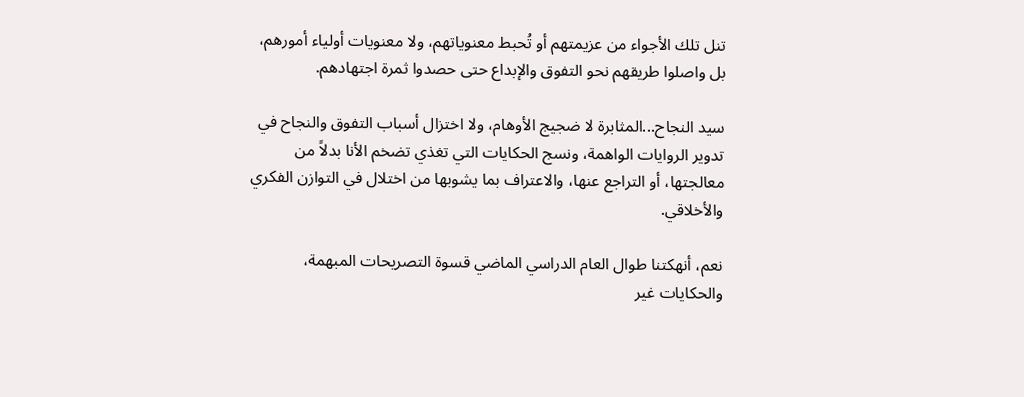تنل تلك الأجواء من عزيمتهم أو تُحبط معنوياتهم، ولا معنويات أولياء أمورهم، بل واصلوا طريقهم نحو التفوق والإبداع حتى حصدوا ثمرة اجتهادهم.

سيد النجاح...المثابرة لا ضجيج الأوهام، ولا اختزال أسباب التفوق والنجاح في تدوير الروايات الواهمة، ونسج الحكايات التي تغذي تضخم الأنا بدلاً من معالجتها، أو التراجع عنها، والاعتراف بما يشوبها من اختلال في التوازن الفكري والأخلاقي.

نعم، أنهكتنا طوال العام الدراسي الماضي قسوة التصريحات المبهمة، والحكايات غير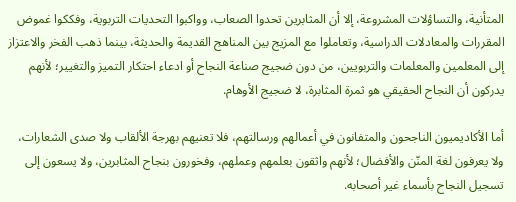المتأنية، والتساؤلات المشروعة، إلا أن المثابرين تحدوا الصعاب، وواكبوا التحديات التربوية، وفككوا غموض المقررات والمعادلات الدراسية، وتعاملوا مع المزيج بين المناهج القديمة والحديثة، بينما ذهب الفخر والاعتزاز إلى المعلمين والمعلمات والتربويين، من دون ضجيج صناعة النجاح أو ادعاء احتكار التميز والتغيير؛ لأنهم يدركون أن النجاح الحقيقي هو ثمرة المثابرة، لا ضجيج الأوهام.

أما الأكاديميون الناجحون والمتفانون في أعمالهم ورسالتهم، فلا تعنيهم بهرجة الألقاب ولا صدى الشعارات، ولا يعرفون لغة المنّن والأفضال؛ لأنهم واثقون بعلمهم وعملهم، وفخورون بنجاح المثابرين، ولا يسعون إلى تسجيل النجاح بأسماء غير أصحابه.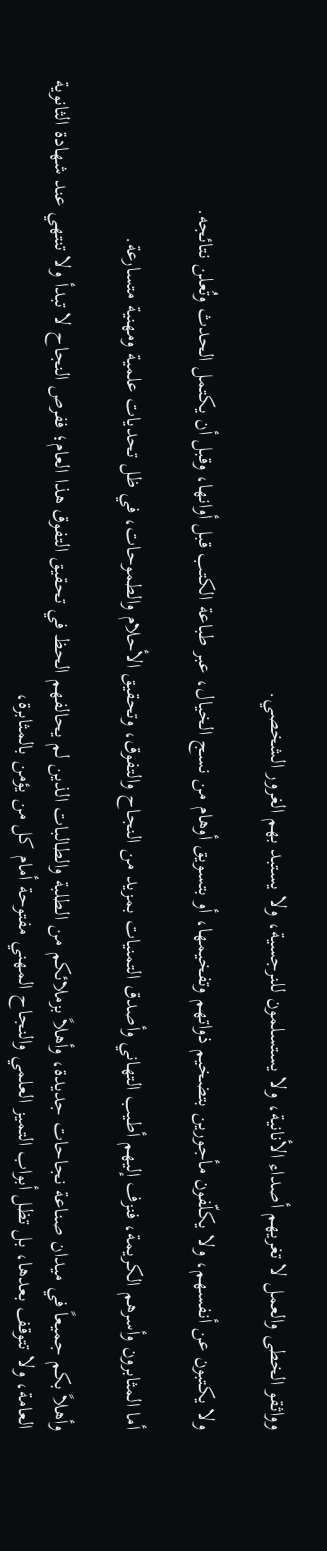وواثقو الخطى والعمل لا تغريهم أصداء الأنانية، ولا يستسلمون للنرجسية، ولا يستبد بهم الغرور الشخصي.

ولا يكتبون عن أنفسهم، ولا يكلّفون مأجورين بتضخيم ذواتهم وتفخيمها، أو بتسويق أوهام من نسج الخيال، عبر طباعة الكتب قبل أوانها، وقبل أن يكتمل الحدث وتُعلن نتائجه.

أما المثابرون وأسرهم الكريمة، فنزف إليهم أطيب التهاني وأصدق التمنيات بمزيد من النجاح والتفوق، وتحقيق الأحلام والطموحات، في ظل تحديات علمية ومهنية متسارعة.

وأهلاً بكم جميعاً في ميدان صناعة نجاحات جديدة، وأهلاً بزملائكم من الطلبة والطالبات الذين لم يحالفهم الحظ في تحقيق التفوق هذا العام؛ ففرص النجاح لا تبدأ ولا تنتهي عند شهادة الثانوية العامة، ولا تتوقف بعدها، بل تظل أبواب التميز العلمي والنجاح المهني مفتوحة أمام كل من يؤمن بالمثابرة،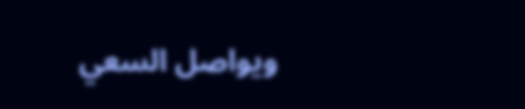ويواصل السعي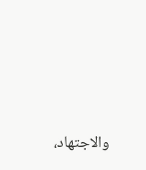والاجتهاد،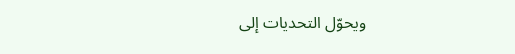ويحوّل التحديات إلى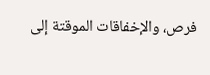فرص، والإخفاقات الموقتة إلى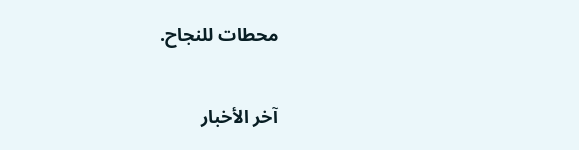محطات للنجاح.

آخر الأخبار